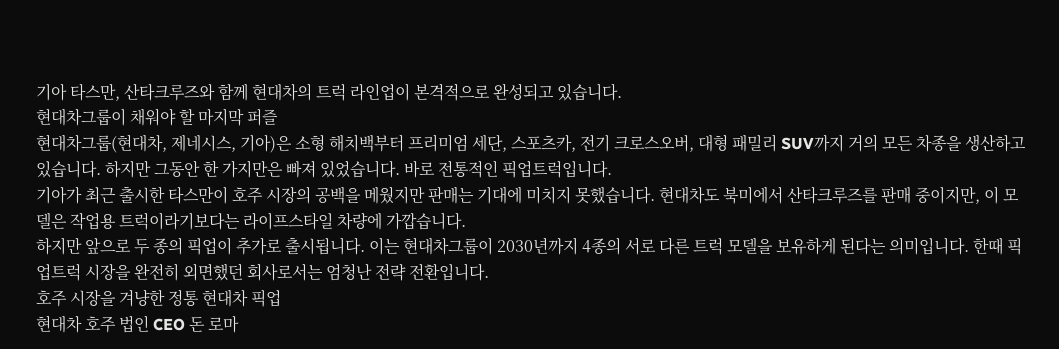기아 타스만, 산타크루즈와 함께 현대차의 트럭 라인업이 본격적으로 완성되고 있습니다.
현대차그룹이 채워야 할 마지막 퍼즐
현대차그룹(현대차, 제네시스, 기아)은 소형 해치백부터 프리미엄 세단, 스포츠카, 전기 크로스오버, 대형 패밀리 SUV까지 거의 모든 차종을 생산하고 있습니다. 하지만 그동안 한 가지만은 빠져 있었습니다. 바로 전통적인 픽업트럭입니다.
기아가 최근 출시한 타스만이 호주 시장의 공백을 메웠지만 판매는 기대에 미치지 못했습니다. 현대차도 북미에서 산타크루즈를 판매 중이지만, 이 모델은 작업용 트럭이라기보다는 라이프스타일 차량에 가깝습니다.
하지만 앞으로 두 종의 픽업이 추가로 출시됩니다. 이는 현대차그룹이 2030년까지 4종의 서로 다른 트럭 모델을 보유하게 된다는 의미입니다. 한때 픽업트럭 시장을 완전히 외면했던 회사로서는 엄청난 전략 전환입니다.
호주 시장을 겨냥한 정통 현대차 픽업
현대차 호주 법인 CEO 돈 로마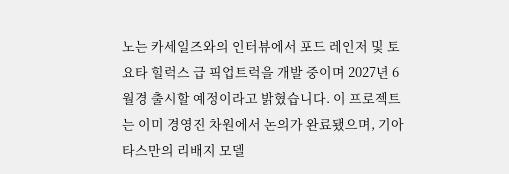노는 카세일즈와의 인터뷰에서 포드 레인저 및 토요타 힐럭스 급 픽업트럭을 개발 중이며 2027년 6월경 출시할 예정이라고 밝혔습니다. 이 프로젝트는 이미 경영진 차원에서 논의가 완료됐으며, 기아 타스만의 리배지 모델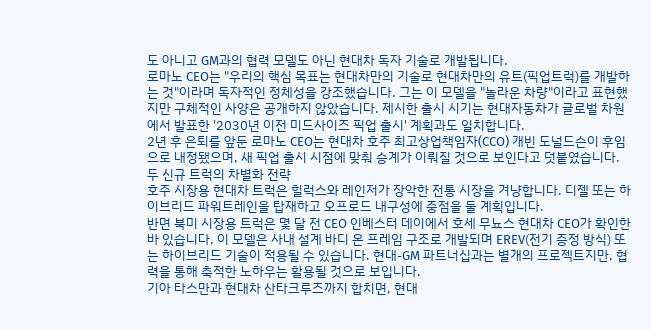도 아니고 GM과의 협력 모델도 아닌 현대차 독자 기술로 개발됩니다.
로마노 CEO는 "우리의 핵심 목표는 현대차만의 기술로 현대차만의 유트(픽업트럭)를 개발하는 것"이라며 독자적인 정체성을 강조했습니다. 그는 이 모델을 "놀라운 차량"이라고 표현했지만 구체적인 사양은 공개하지 않았습니다. 제시한 출시 시기는 현대자동차가 글로벌 차원에서 발표한 '2030년 이전 미드사이즈 픽업 출시' 계획과도 일치합니다.
2년 후 은퇴를 앞둔 로마노 CEO는 현대차 호주 최고상업책임자(CCO) 개빈 도널드슨이 후임으로 내정됐으며, 새 픽업 출시 시점에 맞춰 승계가 이뤄질 것으로 보인다고 덧붙였습니다.
두 신규 트럭의 차별화 전략
호주 시장용 현대차 트럭은 힐럭스와 레인저가 장악한 전통 시장을 겨냥합니다. 디젤 또는 하이브리드 파워트레인을 탑재하고 오프로드 내구성에 중점을 둘 계획입니다.
반면 북미 시장용 트럭은 몇 달 전 CEO 인베스터 데이에서 호세 무뇨스 현대차 CEO가 확인한 바 있습니다. 이 모델은 사내 설계 바디 온 프레임 구조로 개발되며 EREV(전기 증정 방식) 또는 하이브리드 기술이 적용될 수 있습니다. 현대-GM 파트너십과는 별개의 프로젝트지만, 협력을 통해 축적한 노하우는 활용될 것으로 보입니다.
기아 타스만과 현대차 산타크루즈까지 합치면, 현대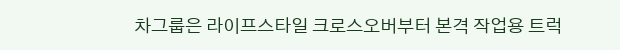차그룹은 라이프스타일 크로스오버부터 본격 작업용 트럭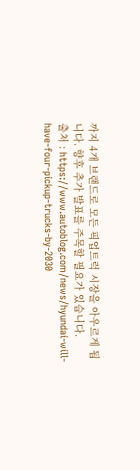까지 4개 브랜드로 모든 픽업트럭 시장을 아우르게 됩니다. 향후 추가 발표를 주목할 필요가 있습니다.
출처 : https://www.autoblog.com/news/hyundai-will-have-four-pickup-trucks-by-2030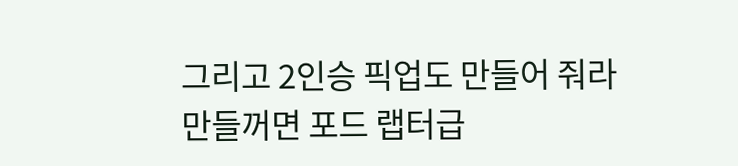그리고 2인승 픽업도 만들어 줘라
만들꺼면 포드 랩터급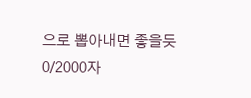으로 뽑아내면 좋을듯
0/2000자